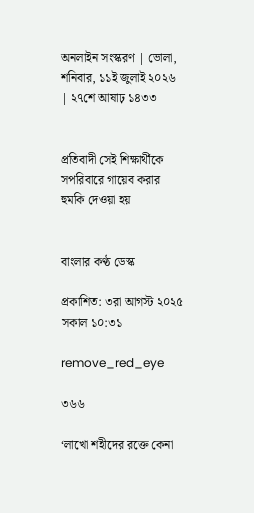অনলাইন সংস্করণ | ভোলা, শনিবার, ১১ই জুলাই ২০২৬ | ২৭শে আষাঢ় ১৪৩৩


প্রতিবাদী সেই শিক্ষার্থীকে সপরিবারে গায়েব করার হুমকি দেওয়া হয়


বাংলার কণ্ঠ ডেস্ক

প্রকাশিত: ৩রা আগস্ট ২০২৫ সকাল ১০:৩১

remove_red_eye

৩৬৬

‘লাখো শহীদের রক্তে কেনা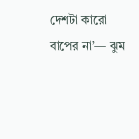দেশটা কারো বাপের না’— ঝুম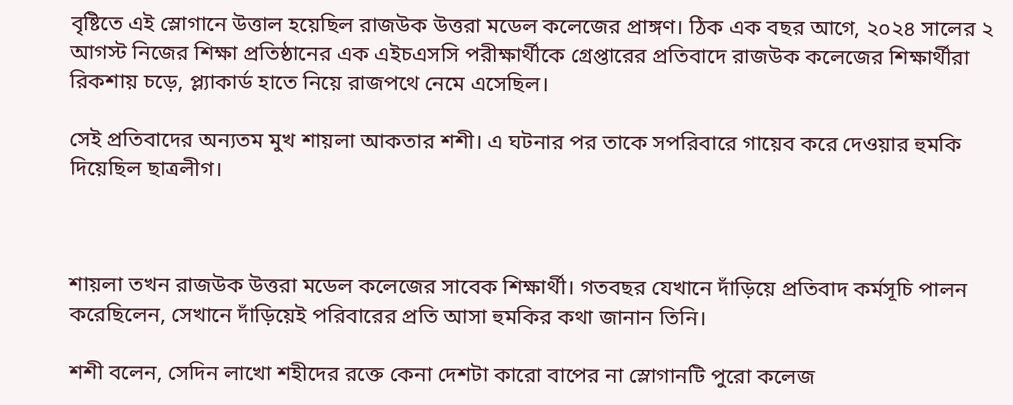বৃষ্টিতে এই স্লোগানে উত্তাল হয়েছিল রাজউক উত্তরা মডেল কলেজের প্রাঙ্গণ। ঠিক এক বছর আগে, ২০২৪ সালের ২ আগস্ট নিজের শিক্ষা প্রতিষ্ঠানের এক এইচএসসি পরীক্ষার্থীকে গ্রেপ্তারের প্রতিবাদে রাজউক কলেজের শিক্ষার্থীরা রিকশায় চড়ে, প্ল্যাকার্ড হাতে নিয়ে রাজপথে নেমে এসেছিল।

সেই প্রতিবাদের অন্যতম মুখ শায়লা আকতার শশী। এ ঘটনার পর তাকে সপরিবারে গায়েব করে দেওয়ার হুমকি দিয়েছিল ছাত্রলীগ।



শায়লা তখন রাজউক উত্তরা মডেল কলেজের সাবেক শিক্ষার্থী। গতবছর যেখানে দাঁড়িয়ে প্রতিবাদ কর্মসূচি পালন করেছিলেন, সেখানে দাঁড়িয়েই পরিবারের প্রতি আসা হুমকির কথা জানান তিনি।

শশী বলেন, সেদিন লাখো শহীদের রক্তে কেনা দেশটা কারো বাপের না স্লোগানটি পুরো কলেজ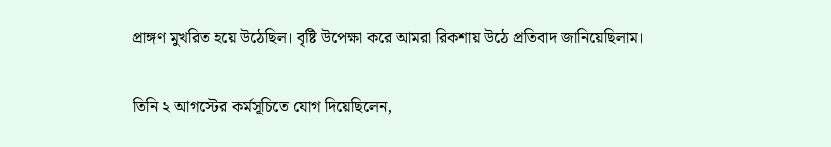প্রাঙ্গণ মুখরিত হয়ে উঠেছিল। বৃষ্টি উপেক্ষা করে আমরা রিকশায় উঠে প্রতিবাদ জানিয়েছিলাম।

তিনি ২ আগস্টের কর্মসূচিতে যোগ দিয়েছিলেন,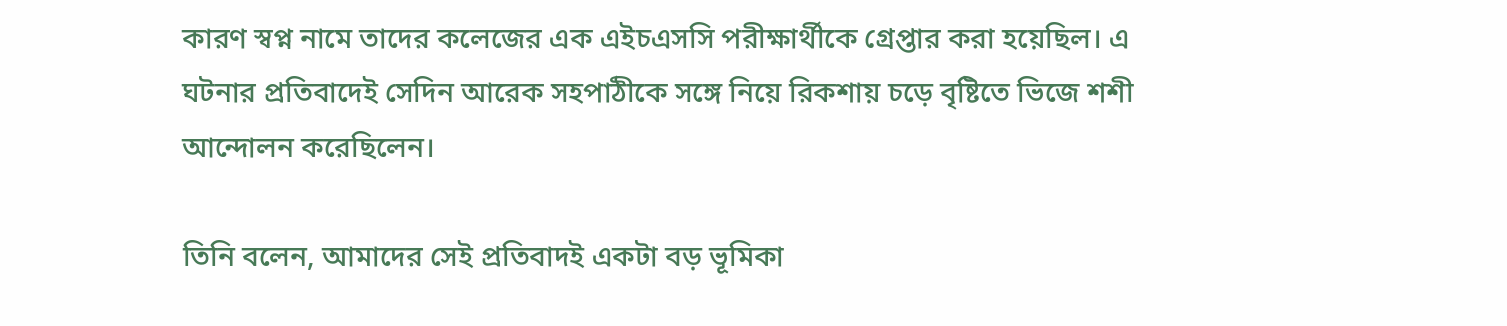কারণ স্বপ্ন নামে তাদের কলেজের এক এইচএসসি পরীক্ষার্থীকে গ্রেপ্তার করা হয়েছিল। এ ঘটনার প্রতিবাদেই সেদিন আরেক সহপাঠীকে সঙ্গে নিয়ে রিকশায় চড়ে বৃষ্টিতে ভিজে শশী আন্দোলন করেছিলেন।

তিনি বলেন, আমাদের সেই প্রতিবাদই একটা বড় ভূমিকা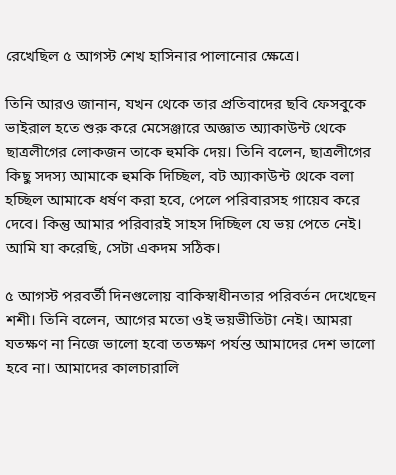রেখেছিল ৫ আগস্ট শেখ হাসিনার পালানোর ক্ষেত্রে।

তিনি আরও জানান, যখন থেকে তার প্রতিবাদের ছবি ফেসবুকে ভাইরাল হতে শুরু করে মেসেঞ্জারে অজ্ঞাত অ্যাকাউন্ট থেকে ছাত্রলীগের লোকজন তাকে হুমকি দেয়। তিনি বলেন, ছাত্রলীগের কিছু সদস্য আমাকে হুমকি দিচ্ছিল, বট অ্যাকাউন্ট থেকে বলা হচ্ছিল আমাকে ধর্ষণ করা হবে, পেলে পরিবারসহ গায়েব করে দেবে। কিন্তু আমার পরিবারই সাহস দিচ্ছিল যে ভয় পেতে নেই। আমি যা করেছি, সেটা একদম সঠিক।

৫ আগস্ট পরবর্তী দিনগুলোয় বাকিস্বাধীনতার পরিবর্তন দেখেছেন শশী। তিনি বলেন, আগের মতো ওই ভয়ভীতিটা নেই। আমরা যতক্ষণ না নিজে ভালো হবো ততক্ষণ পর্যন্ত আমাদের দেশ ভালো হবে না। আমাদের কালচারালি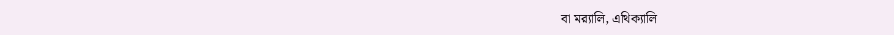বা মর‌্যালি, এথিক্যালি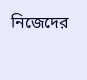নিজেদের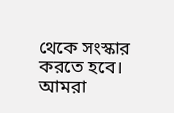থেকে সংস্কার করতে হবে। আমরা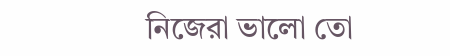নিজেরা ভালো তো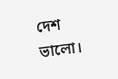দেশ ভালো।